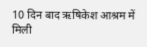10 दिन बाद ऋषिकेश आश्रम में मिली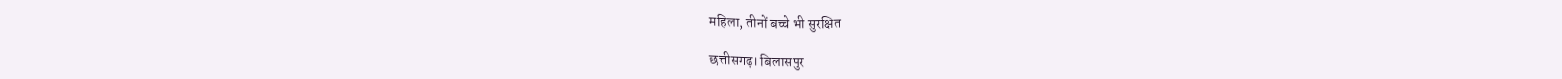महिला, तीनों बच्चे भी सुरक्षित

छत्तीसगढ़। बिलासपुर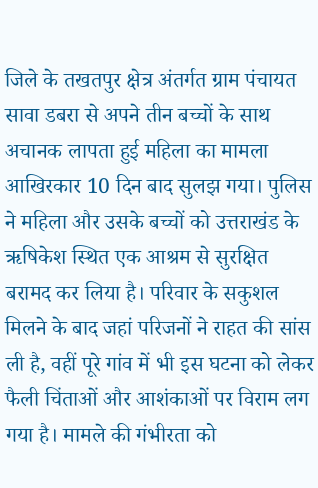जिले के तखतपुर क्षेत्र अंतर्गत ग्राम पंचायत सावा डबरा से अपने तीन बच्चों के साथ अचानक लापता हुई महिला का मामला आखिरकार 10 दिन बाद सुलझ गया। पुलिस ने महिला और उसके बच्चों को उत्तराखंड के ऋषिकेश स्थित एक आश्रम से सुरक्षित बरामद कर लिया है। परिवार के सकुशल मिलने के बाद जहां परिजनों ने राहत की सांस ली है, वहीं पूरे गांव में भी इस घटना को लेकर फैली चिंताओं और आशंकाओं पर विराम लग गया है। मामले की गंभीरता को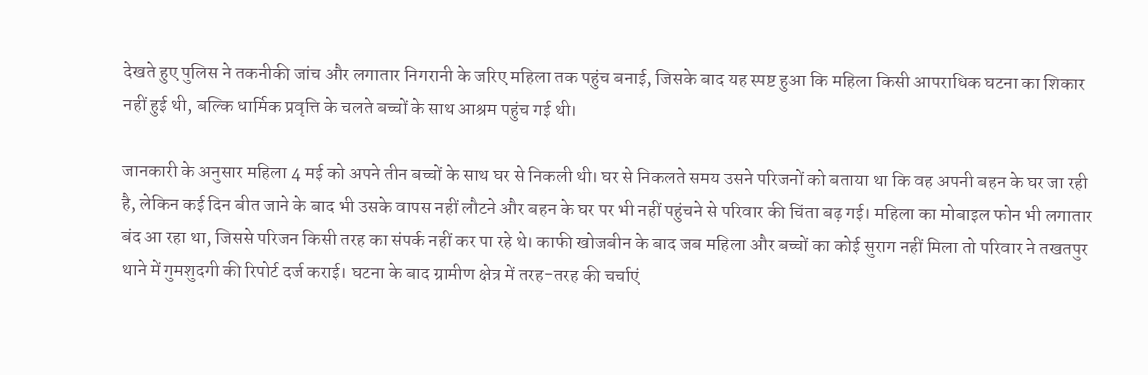देखते हुए पुलिस ने तकनीकी जांच और लगातार निगरानी के जरिए महिला तक पहुंच बनाई, जिसके बाद यह स्पष्ट हुआ कि महिला किसी आपराधिक घटना का शिकार नहीं हुई थी, बल्कि धार्मिक प्रवृत्ति के चलते बच्चों के साथ आश्रम पहुंच गई थी।

जानकारी के अनुसार महिला 4 मई को अपने तीन बच्चों के साथ घर से निकली थी। घर से निकलते समय उसने परिजनों को बताया था कि वह अपनी बहन के घर जा रही है, लेकिन कई दिन बीत जाने के बाद भी उसके वापस नहीं लौटने और बहन के घर पर भी नहीं पहुंचने से परिवार की चिंता बढ़ गई। महिला का मोबाइल फोन भी लगातार बंद आ रहा था, जिससे परिजन किसी तरह का संपर्क नहीं कर पा रहे थे। काफी खोजबीन के बाद जब महिला और बच्चों का कोई सुराग नहीं मिला तो परिवार ने तखतपुर थाने में गुमशुदगी की रिपोर्ट दर्ज कराई। घटना के बाद ग्रामीण क्षेत्र में तरह-तरह की चर्चाएं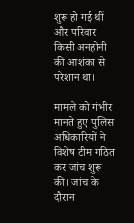शुरू हो गई थीं और परिवार किसी अनहोनी की आशंका से परेशान था।

मामले को गंभीर मानते हुए पुलिस अधिकारियों ने विशेष टीम गठित कर जांच शुरू की। जांच के दौरान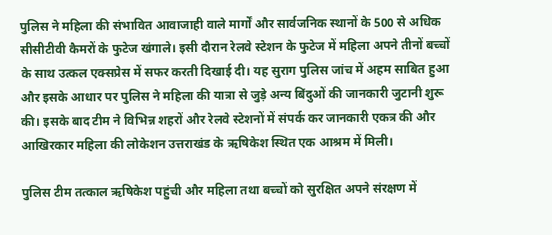पुलिस ने महिला की संभावित आवाजाही वाले मार्गों और सार्वजनिक स्थानों के 500 से अधिक सीसीटीवी कैमरों के फुटेज खंगाले। इसी दौरान रेलवे स्टेशन के फुटेज में महिला अपने तीनों बच्चों के साथ उत्कल एक्सप्रेस में सफर करती दिखाई दी। यह सुराग पुलिस जांच में अहम साबित हुआ और इसके आधार पर पुलिस ने महिला की यात्रा से जुड़े अन्य बिंदुओं की जानकारी जुटानी शुरू की। इसके बाद टीम ने विभिन्न शहरों और रेलवे स्टेशनों में संपर्क कर जानकारी एकत्र की और आखिरकार महिला की लोकेशन उत्तराखंड के ऋषिकेश स्थित एक आश्रम में मिली।

पुलिस टीम तत्काल ऋषिकेश पहुंची और महिला तथा बच्चों को सुरक्षित अपने संरक्षण में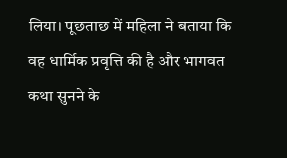लिया। पूछताछ में महिला ने बताया कि वह धार्मिक प्रवृत्ति की है और भागवत कथा सुनने के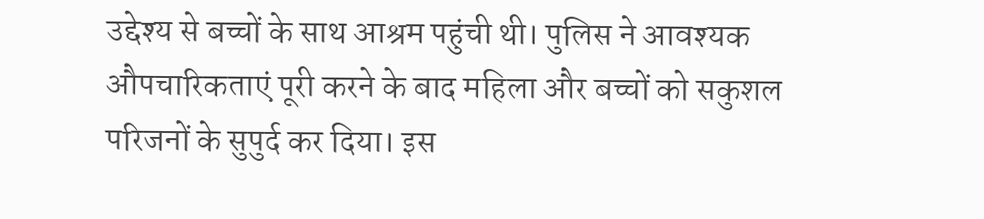उद्देश्य से बच्चों के साथ आश्रम पहुंची थी। पुलिस ने आवश्यक औपचारिकताएं पूरी करने के बाद महिला और बच्चों को सकुशल परिजनों के सुपुर्द कर दिया। इस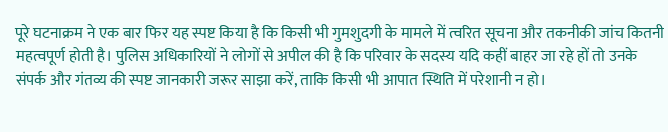पूरे घटनाक्रम ने एक बार फिर यह स्पष्ट किया है कि किसी भी गुमशुदगी के मामले में त्वरित सूचना और तकनीकी जांच कितनी महत्वपूर्ण होती है। पुलिस अधिकारियों ने लोगों से अपील की है कि परिवार के सदस्य यदि कहीं बाहर जा रहे हों तो उनके संपर्क और गंतव्य की स्पष्ट जानकारी जरूर साझा करें, ताकि किसी भी आपात स्थिति में परेशानी न हो।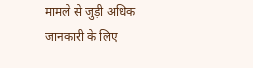मामले से जुड़ी अधिक जानकारी के लिए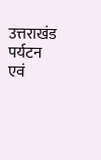उत्तराखंड पर्यटन एवं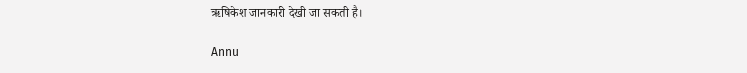ऋषिकेश जानकारी देखी जा सकती है।

Annu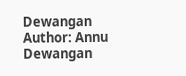Dewangan
Author: Annu Dewangan